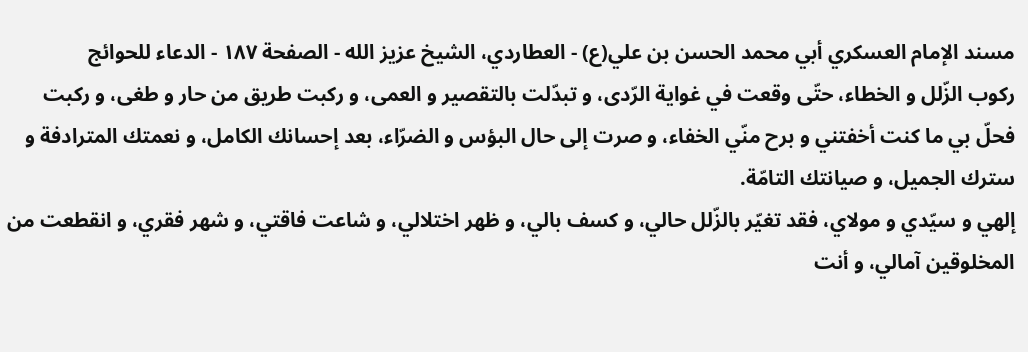مسند الإمام العسكري أبي محمد الحسن بن علي(ع) - العطاردي، الشيخ عزيز الله - الصفحة ١٨٧ - الدعاء للحوائج
ركوب الزّلل و الخطاء، حتّى وقعت في غواية الرّدى، و تبدّلت بالتقصير و العمى، و ركبت طريق من حار و طغى، و ركبت فحلّ بي ما كنت أخفتني و برح منّي الخفاء، و صرت إلى حال البؤس و الضرّاء، بعد إحسانك الكامل، و نعمتك المترادفة و سترك الجميل، و صيانتك التامّة.
إلهي و سيّدي و مولاي، فقد تغيّر بالزّلل حالي، و كسف بالي، و ظهر اختلالي، و شاعت فاقتي، و شهر فقري، و انقطعت من المخلوقين آمالي، و أنت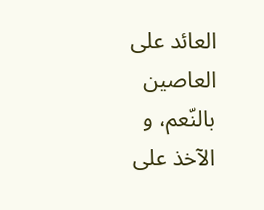العائد على العاصين بالنّعم، و الآخذ على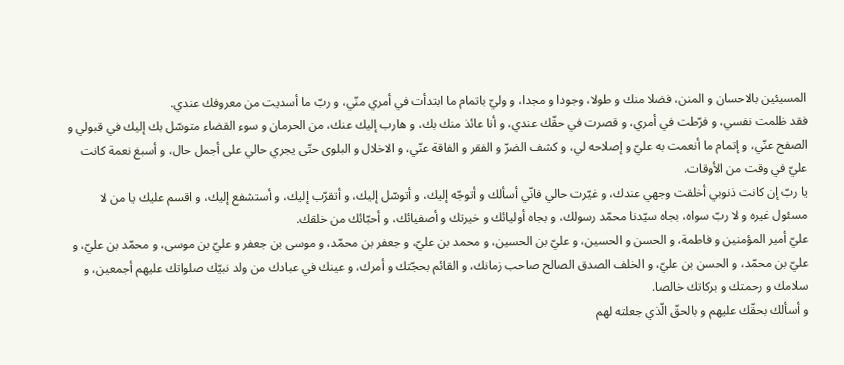المسيئين بالاحسان و المنن، فضلا منك و طولا، وجودا و مجدا، و وليّ باتمام ما ابتدأت في أمري منّي، و ربّ ما أسديت من معروفك عندي.
فقد ظلمت نفسي، و فرّطت في أمري، و قصرت في حقّك عندي، و أنا عائذ منك بك، و هارب إليك عنك، من الحرمان و سوء القضاء متوسّل بك إليك في قبولي و الصفح عنّي، و إتمام ما أنعمت به عليّ و إصلاحه لي، و كشف الضرّ و الفقر و الفاقة عنّي، و الاخلال و البلوى حتّى يجري حالي على أجمل حال، و أسبغ نعمة كانت عليّ في وقت من الأوقات.
يا ربّ إن كانت ذنوبي أخلقت وجهي عندك، و غيّرت حالي فانّي أسألك و أتوجّه إليك، و أتوسّل إليك، و أتقرّب إليك، و أستشفع إليك، و اقسم عليك يا من لا مسئول غيره و لا ربّ سواه، بجاه سيّدنا محمّد رسولك، و بجاه أوليائك و خيرتك و أصفيائك، و أحبّائك من خلقك.
عليّ أمير المؤمنين و فاطمة، و الحسن و الحسين، و عليّ بن الحسين، و محمد بن عليّ، و جعفر بن محمّد، و موسى بن جعفر و عليّ بن موسى، و محمّد بن عليّ، و عليّ بن محمّد، و الحسن بن عليّ، و الخلف الصدق الصالح صاحب زمانك، و القائم بحجّتك و أمرك، و عينك في عبادك من ولد نبيّك صلواتك عليهم أجمعين، و سلامك و رحمتك و بركاتك خالصا.
و أسألك بحقّك عليهم و بالحقّ الّذي جعلته لهم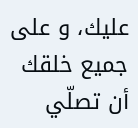عليك، و على جميع خلقك أن تصلّي